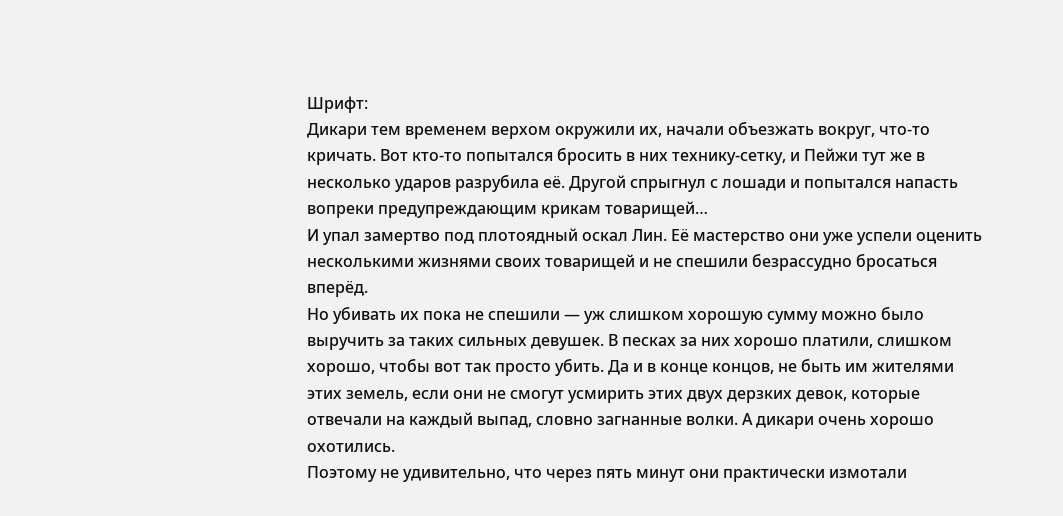Шрифт:
Дикари тем временем верхом окружили их, начали объезжать вокруг, что-то кричать. Вот кто-то попытался бросить в них технику-сетку, и Пейжи тут же в несколько ударов разрубила её. Другой спрыгнул с лошади и попытался напасть вопреки предупреждающим крикам товарищей…
И упал замертво под плотоядный оскал Лин. Её мастерство они уже успели оценить несколькими жизнями своих товарищей и не спешили безрассудно бросаться вперёд.
Но убивать их пока не спешили — уж слишком хорошую сумму можно было выручить за таких сильных девушек. В песках за них хорошо платили, слишком хорошо, чтобы вот так просто убить. Да и в конце концов, не быть им жителями этих земель, если они не смогут усмирить этих двух дерзких девок, которые отвечали на каждый выпад, словно загнанные волки. А дикари очень хорошо охотились.
Поэтому не удивительно, что через пять минут они практически измотали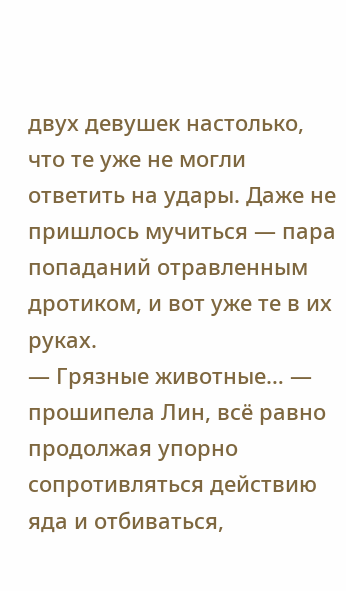двух девушек настолько, что те уже не могли ответить на удары. Даже не пришлось мучиться — пара попаданий отравленным дротиком, и вот уже те в их руках.
— Грязные животные… — прошипела Лин, всё равно продолжая упорно сопротивляться действию яда и отбиваться,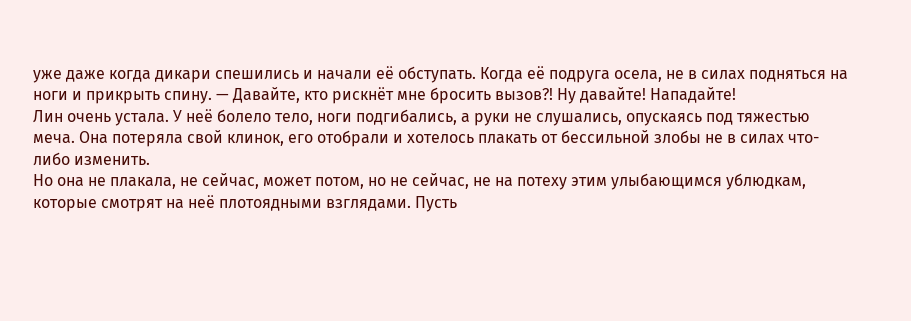уже даже когда дикари спешились и начали её обступать. Когда её подруга осела, не в силах подняться на ноги и прикрыть спину. — Давайте, кто рискнёт мне бросить вызов?! Ну давайте! Нападайте!
Лин очень устала. У неё болело тело, ноги подгибались, а руки не слушались, опускаясь под тяжестью меча. Она потеряла свой клинок, его отобрали и хотелось плакать от бессильной злобы не в силах что-либо изменить.
Но она не плакала, не сейчас, может потом, но не сейчас, не на потеху этим улыбающимся ублюдкам, которые смотрят на неё плотоядными взглядами. Пусть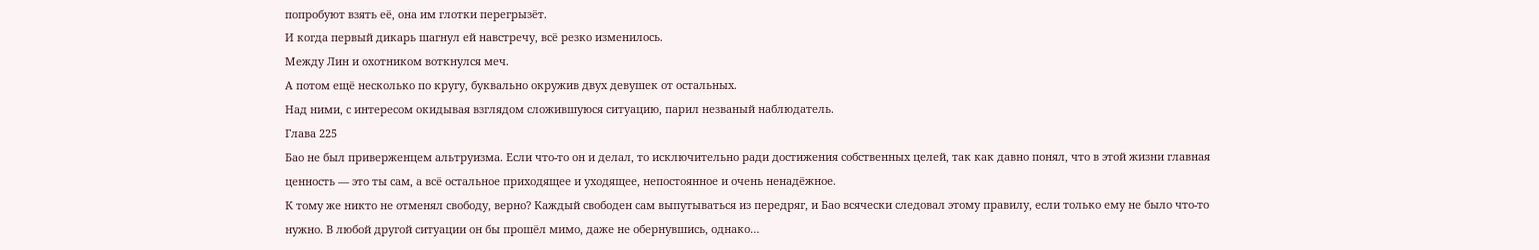попробуют взять её, она им глотки перегрызёт.
И когда первый дикарь шагнул ей навстречу, всё резко изменилось.
Между Лин и охотником воткнулся меч.
А потом ещё несколько по кругу, буквально окружив двух девушек от остальных.
Над ними, с интересом окидывая взглядом сложившуюся ситуацию, парил незваный наблюдатель.
Глава 225
Бао не был приверженцем альтруизма. Если что-то он и делал, то исключительно ради достижения собственных целей, так как давно понял, что в этой жизни главная ценность — это ты сам, а всё остальное приходящее и уходящее, непостоянное и очень ненадёжное.
К тому же никто не отменял свободу, верно? Каждый свободен сам выпутываться из передряг, и Бао всячески следовал этому правилу, если только ему не было что-то нужно. В любой другой ситуации он бы прошёл мимо, даже не обернувшись, однако…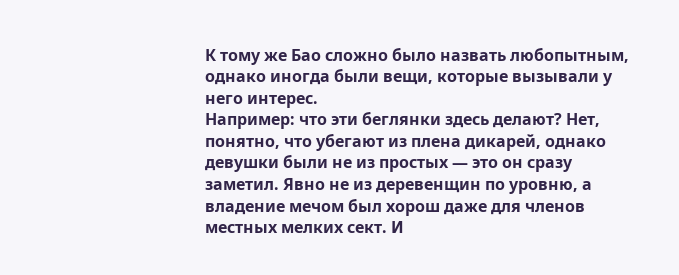К тому же Бао сложно было назвать любопытным, однако иногда были вещи, которые вызывали у него интерес.
Например: что эти беглянки здесь делают? Нет, понятно, что убегают из плена дикарей, однако девушки были не из простых — это он сразу заметил. Явно не из деревенщин по уровню, а владение мечом был хорош даже для членов местных мелких сект. И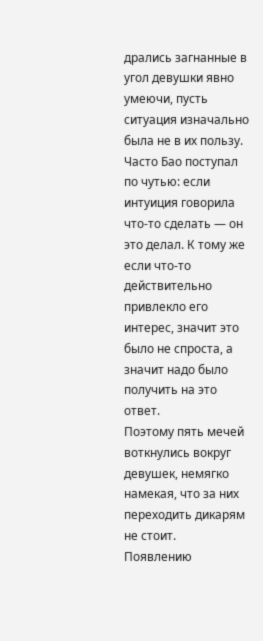дрались загнанные в угол девушки явно умеючи, пусть ситуация изначально была не в их пользу.
Часто Бао поступал по чутью: если интуиция говорила что-то сделать — он это делал. К тому же если что-то действительно привлекло его интерес, значит это было не спроста, а значит надо было получить на это ответ.
Поэтому пять мечей воткнулись вокруг девушек, немягко намекая, что за них переходить дикарям не стоит.
Появлению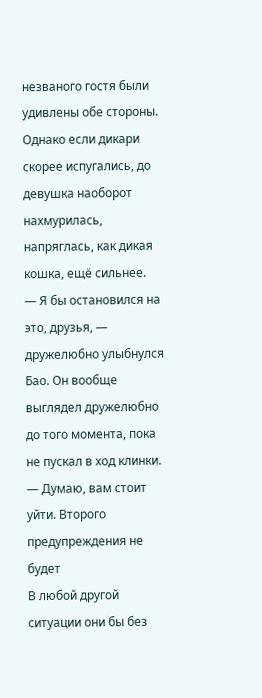незваного гостя были удивлены обе стороны. Однако если дикари скорее испугались, до девушка наоборот нахмурилась, напряглась, как дикая кошка, ещё сильнее.
— Я бы остановился на это, друзья, — дружелюбно улыбнулся Бао. Он вообще выглядел дружелюбно до того момента, пока не пускал в ход клинки. — Думаю, вам стоит уйти. Второго предупреждения не будет
В любой другой ситуации они бы без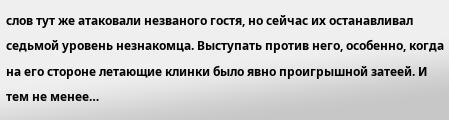слов тут же атаковали незваного гостя, но сейчас их останавливал седьмой уровень незнакомца. Выступать против него, особенно, когда на его стороне летающие клинки было явно проигрышной затеей. И тем не менее…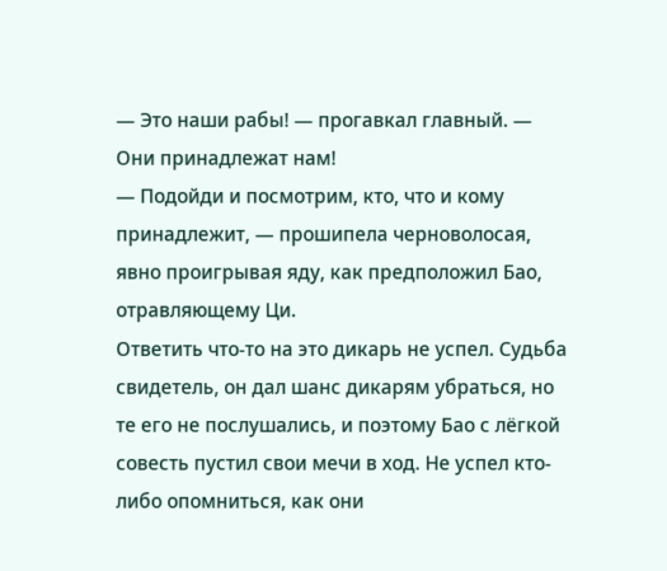— Это наши рабы! — прогавкал главный. — Они принадлежат нам!
— Подойди и посмотрим, кто, что и кому принадлежит, — прошипела черноволосая, явно проигрывая яду, как предположил Бао, отравляющему Ци.
Ответить что-то на это дикарь не успел. Судьба свидетель, он дал шанс дикарям убраться, но те его не послушались, и поэтому Бао с лёгкой совесть пустил свои мечи в ход. Не успел кто-либо опомниться, как они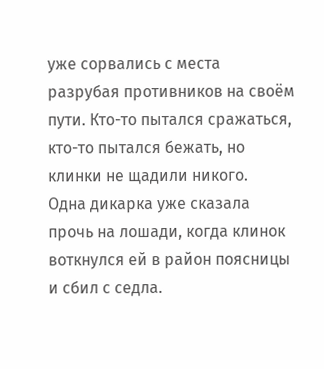уже сорвались с места разрубая противников на своём пути. Кто-то пытался сражаться, кто-то пытался бежать, но клинки не щадили никого.
Одна дикарка уже сказала прочь на лошади, когда клинок воткнулся ей в район поясницы и сбил с седла.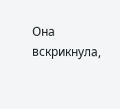Она вскрикнула,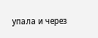упала и через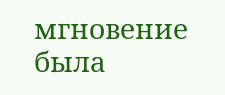мгновение была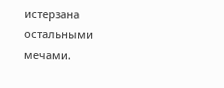истерзана остальными мечами.